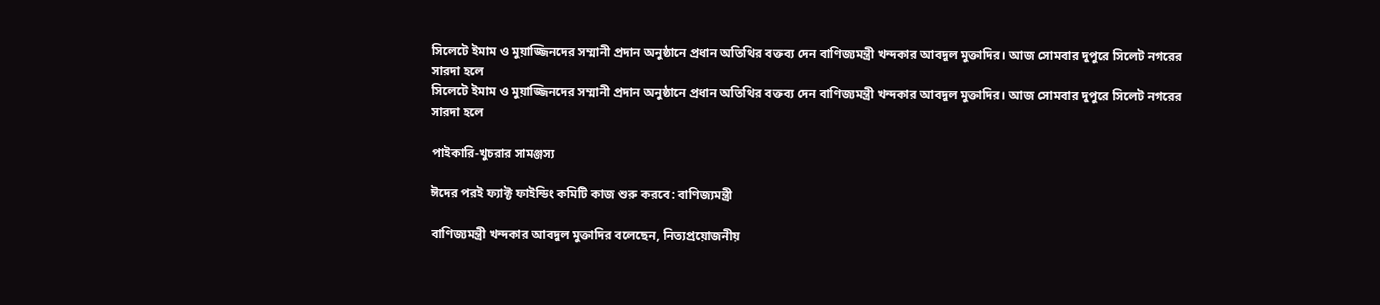সিলেটে ইমাম ও মুয়াজ্জিনদের সম্মানী প্রদান অনুষ্ঠানে প্রধান অতিথির বক্তব্য দেন বাণিজ্যমন্ত্রী খন্দকার আবদুল মুক্তাদির। আজ সোমবার দুপুরে সিলেট নগরের সারদা হলে
সিলেটে ইমাম ও মুয়াজ্জিনদের সম্মানী প্রদান অনুষ্ঠানে প্রধান অতিথির বক্তব্য দেন বাণিজ্যমন্ত্রী খন্দকার আবদুল মুক্তাদির। আজ সোমবার দুপুরে সিলেট নগরের সারদা হলে

পাইকারি-খুচরার সামঞ্জস্য

ঈদের পরই ফ্যাক্ট ফাইন্ডিং কমিটি কাজ শুরু করবে: বাণিজ্যমন্ত্রী

বাণিজ্যমন্ত্রী খন্দকার আবদুল মুক্তাদির বলেছেন, নিত্যপ্রয়োজনীয়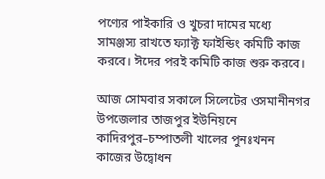পণ্যের পাইকারি ও খুচরা দামের মধ্যে সামঞ্জস্য রাখতে ফ্যাক্ট ফাইন্ডিং কমিটি কাজ করবে। ঈদের পরই কমিটি কাজ শুরু করবে।

আজ সোমবার সকালে সিলেটের ওসমানীনগর উপজেলার তাজপুর ইউনিয়নে কাদিরপুর–চম্পাতলী খালের পুনঃখনন কাজের উদ্বোধন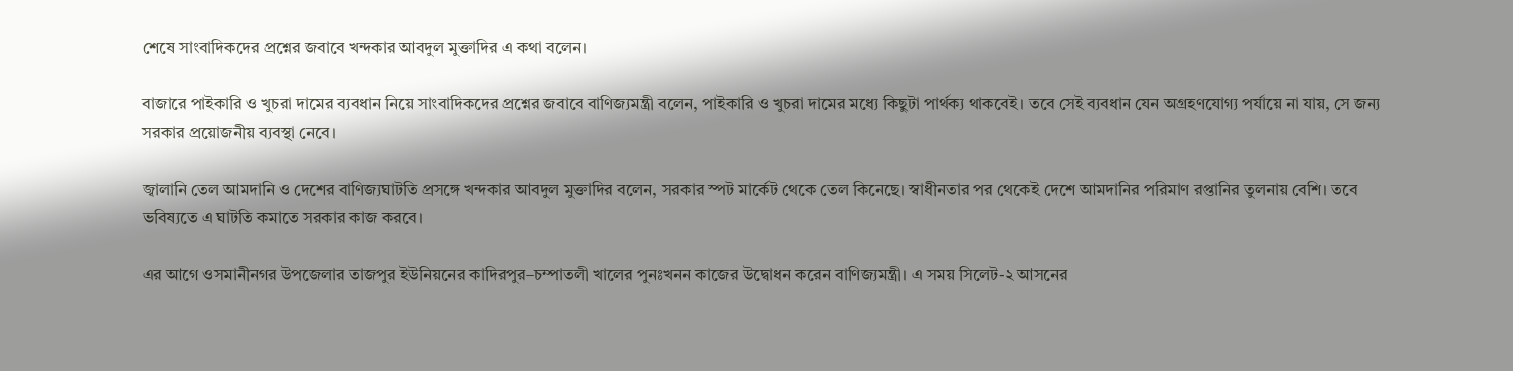শেষে সাংবাদিকদের প্রশ্নের জবাবে খন্দকার আবদুল মুক্তাদির এ কথা বলেন।

বাজারে পাইকারি ও খুচরা দামের ব্যবধান নিয়ে সাংবাদিকদের প্রশ্নের জবাবে বাণিজ্যমন্ত্রী বলেন, পাইকারি ও খুচরা দামের মধ্যে কিছুটা পার্থক্য থাকবেই। তবে সেই ব্যবধান যেন অগ্রহণযোগ্য পর্যায়ে না যায়, সে জন্য সরকার প্রয়োজনীয় ব্যবস্থা নেবে।

জ্বালানি তেল আমদানি ও দেশের বাণিজ্যঘাটতি প্রসঙ্গে খন্দকার আবদুল মুক্তাদির বলেন, সরকার স্পট মার্কেট থেকে তেল কিনেছে। স্বাধীনতার পর থেকেই দেশে আমদানির পরিমাণ রপ্তানির তুলনায় বেশি। তবে ভবিষ্যতে এ ঘাটতি কমাতে সরকার কাজ করবে।

এর আগে ওসমানীনগর উপজেলার তাজপুর ইউনিয়নের কাদিরপুর–চম্পাতলী খালের পুনঃখনন কাজের উদ্বোধন করেন বাণিজ্যমন্ত্রী। এ সময় সিলেট-২ আসনের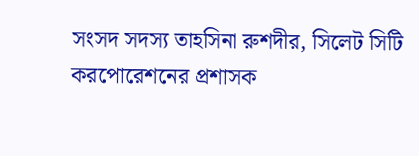সংসদ সদস্য তাহসিনা রুশদীর, সিলেট সিটি করপোরেশনের প্রশাসক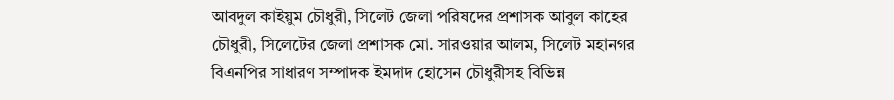আবদুল কাইয়ুম চৌধুরী, সিলেট জেলা পরিষদের প্রশাসক আবুল কাহের চৌধুরী, সিলেটের জেলা প্রশাসক মো. সারওয়ার আলম, সিলেট মহানগর বিএনপির সাধারণ সম্পাদক ইমদাদ হোসেন চৌধুরীসহ বিভিন্ন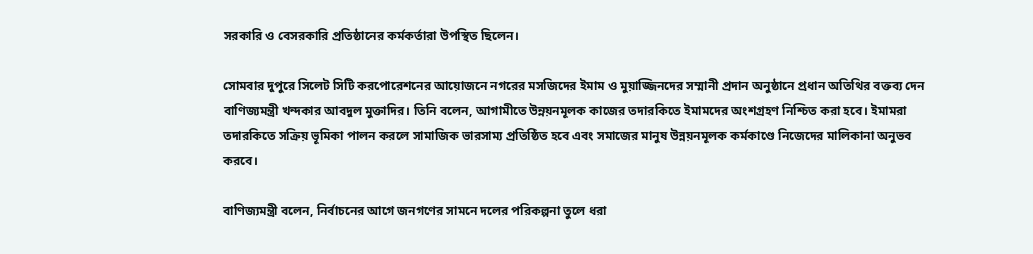সরকারি ও বেসরকারি প্রতিষ্ঠানের কর্মকর্তারা উপস্থিত ছিলেন।

সোমবার দুপুরে সিলেট সিটি করপোরেশনের আয়োজনে নগরের মসজিদের ইমাম ও মুয়াজ্জিনদের সম্মানী প্রদান অনুষ্ঠানে প্রধান অতিথির বক্তব্য দেন বাণিজ্যমন্ত্রী খন্দকার আবদুল মুক্তাদির। তিনি বলেন, আগামীতে উন্নয়নমূলক কাজের তদারকিতে ইমামদের অংশগ্রহণ নিশ্চিত করা হবে। ইমামরা তদারকিতে সক্রিয় ভূমিকা পালন করলে সামাজিক ভারসাম্য প্রতিষ্ঠিত হবে এবং সমাজের মানুষ উন্নয়নমূলক কর্মকাণ্ডে নিজেদের মালিকানা অনুভব করবে।

বাণিজ্যমন্ত্রী বলেন, নির্বাচনের আগে জনগণের সামনে দলের পরিকল্পনা তুলে ধরা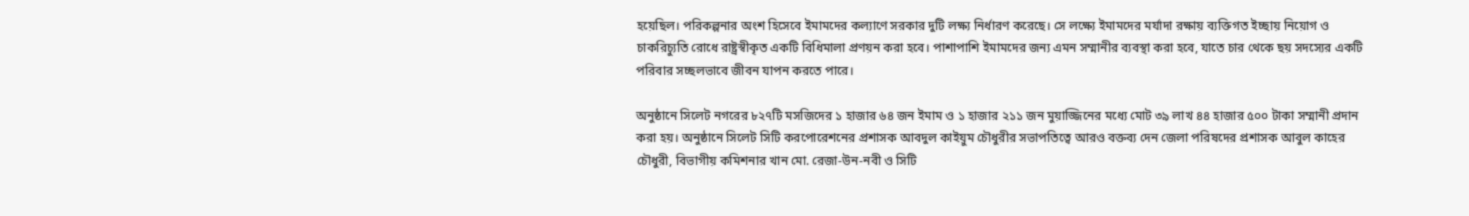হয়েছিল। পরিকল্পনার অংশ হিসেবে ইমামদের কল্যাণে সরকার দুটি লক্ষ্য নির্ধারণ করেছে। সে লক্ষ্যে ইমামদের মর্যাদা রক্ষায় ব্যক্তিগত ইচ্ছায় নিয়োগ ও চাকরিচ্যুতি রোধে রাষ্ট্রস্বীকৃত একটি বিধিমালা প্রণয়ন করা হবে। পাশাপাশি ইমামদের জন্য এমন সম্মানীর ব্যবস্থা করা হবে, যাতে চার থেকে ছয় সদস্যের একটি পরিবার সচ্ছলভাবে জীবন যাপন করতে পারে।

অনুষ্ঠানে সিলেট নগরের ৮২৭টি মসজিদের ১ হাজার ৬৪ জন ইমাম ও ১ হাজার ২১১ জন মুয়াজ্জিনের মধ্যে মোট ৩৯ লাখ ৪৪ হাজার ৫০০ টাকা সম্মানী প্রদান করা হয়। অনুষ্ঠানে সিলেট সিটি করপোরেশনের প্রশাসক আবদুল কাইয়ুম চৌধুরীর সভাপতিত্বে আরও বক্তব্য দেন জেলা পরিষদের প্রশাসক আবুল কাহের চৌধুরী, বিভাগীয় কমিশনার খান মো. রেজা-উন-নবী ও সিটি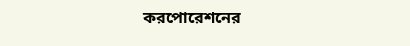করপোরেশনের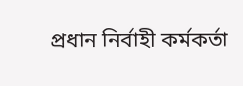প্রধান নির্বাহী কর্মকর্তা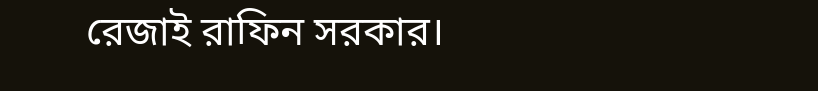রেজাই রাফিন সরকার।